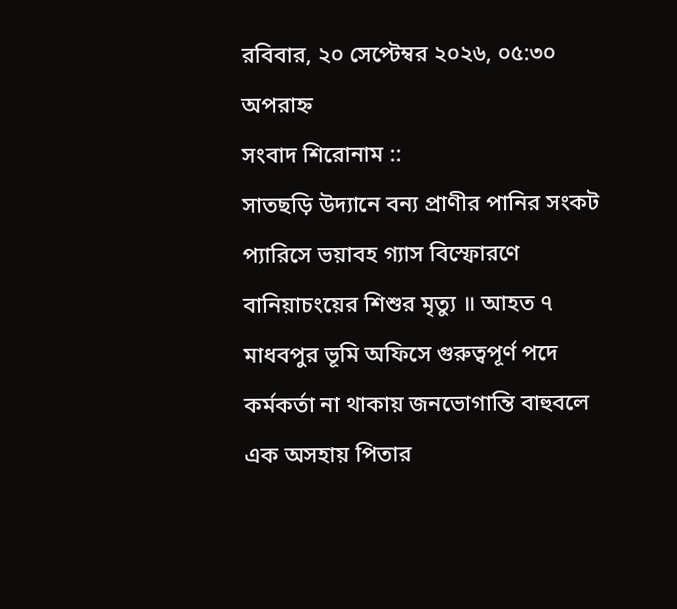রবিবার, ২০ সেপ্টেম্বর ২০২৬, ০৫:৩০ অপরাহ্ন
সংবাদ শিরোনাম ::
সাতছড়ি উদ্যানে বন্য প্রাণীর পানির সংকট প্যারিসে ভয়াবহ গ্যাস বিস্ফোরণে বানিয়াচংয়ের শিশুর মৃত্যু ॥ আহত ৭ মাধবপুর ভূমি অফিসে গুরুত্বপূর্ণ পদে কর্মকর্তা না থাকায় জনভোগান্তি বাহুবলে এক অসহায় পিতার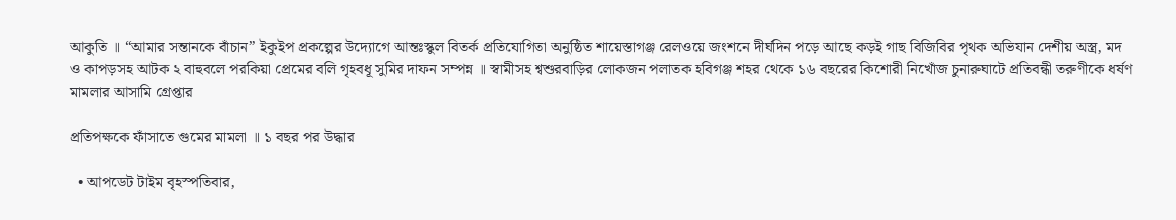আকুতি ॥ “আমার সন্তানকে বাঁচান” ইকুইপ প্রকল্পের উদ্যোগে আন্তঃস্কুল বিতর্ক প্রতিযোগিতা অনুষ্ঠিত শায়েস্তাগঞ্জ রেলওয়ে জংশনে দীর্ঘদিন পড়ে আছে কড়ই গাছ বিজিবির পৃথক অভিযান দেশীয় অস্ত্র, মদ ও কাপড়সহ আটক ২ বাহুবলে পরকিয়া প্রেমের বলি গৃহবধূ সুমির দাফন সম্পন্ন ॥ স্বামীসহ শ্বশুরবাড়ির লোকজন পলাতক হবিগঞ্জ শহর থেকে ১৬ বছরের কিশোরী নিখোঁজ চুনারুঘাটে প্রতিবন্ধী তরুণীকে ধর্ষণ মামলার আসামি গ্রেপ্তার

প্রতিপক্ষকে ফাঁসাতে গুমের মামলা ॥ ১ বছর পর উদ্ধার

  • আপডেট টাইম বৃহস্পতিবার,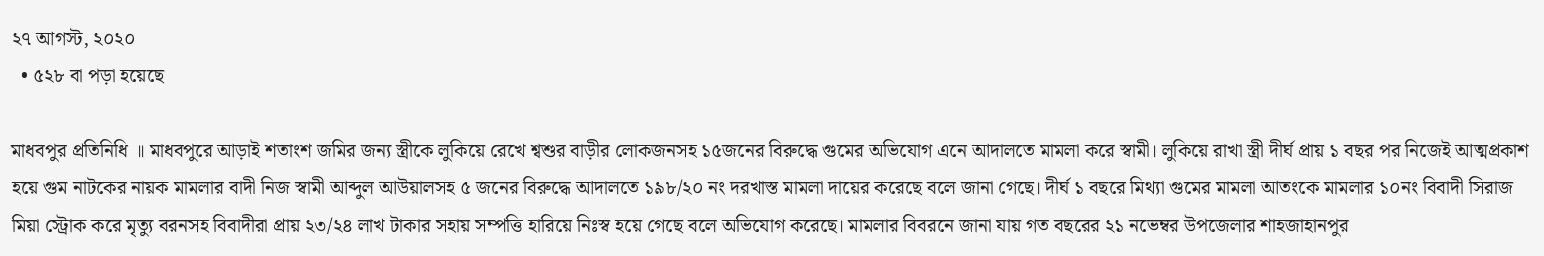২৭ আগস্ট, ২০২০
  • ৫২৮ বা পড়া হয়েছে

মাধবপুর প্রতিনিধি ॥ মাধবপুরে আড়াই শতাংশ জমির জন্য স্ত্রীকে লুকিয়ে রেখে শ্বশুর বাড়ীর লোকজনসহ ১৫জনের বিরুদ্ধে গুমের অভিযোগ এনে আদালতে মামলা করে স্বামী। লুকিয়ে রাখা স্ত্রী দীর্ঘ প্রায় ১ বছর পর নিজেই আত্মপ্রকাশ হয়ে গুম নাটকের নায়ক মামলার বাদী নিজ স্বামী আব্দুল আউয়ালসহ ৫ জনের বিরুদ্ধে আদালতে ১৯৮/২০ নং দরখাস্ত মামলা দায়ের করেছে বলে জানা গেছে। দীর্ঘ ১ বছরে মিথ্যা গুমের মামলা আতংকে মামলার ১০নং বিবাদী সিরাজ মিয়া স্ট্রোক করে মৃত্যু বরনসহ বিবাদীরা প্রায় ২৩/২৪ লাখ টাকার সহায় সম্পত্তি হারিয়ে নিঃস্ব হয়ে গেছে বলে অভিযোগ করেছে। মামলার বিবরনে জানা যায় গত বছরের ২১ নভেম্বর উপজেলার শাহজাহানপুর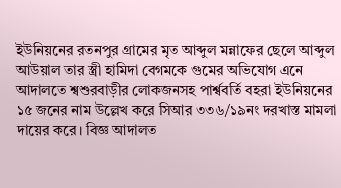ইউনিয়নের রতনপুর গ্রামের মৃত আব্দুল মন্নাফের ছেলে আব্দুল আউয়াল তার স্ত্রী হামিদা বেগমকে গুমের অভিযোগ এনে আদালতে শ্বশুরবাড়ীর লোকজনসহ পার্শ্ববর্তি বহরা ইউনিয়নের ১৫ জনের নাম উল্লেখ করে সিআর ৩৩৬/১৯নং দরখাস্ত মামলা দায়ের করে। বিজ্ঞ আদালত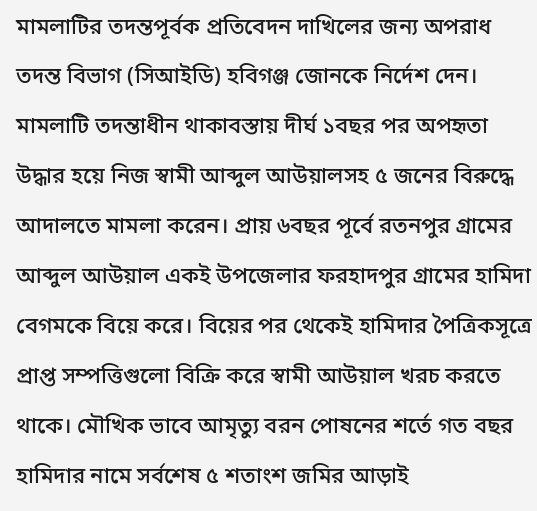মামলাটির তদন্তপূর্বক প্রতিবেদন দাখিলের জন্য অপরাধ তদন্ত বিভাগ (সিআইডি) হবিগঞ্জ জোনকে নির্দেশ দেন। মামলাটি তদন্তাধীন থাকাবস্তায় দীর্ঘ ১বছর পর অপহৃতা উদ্ধার হয়ে নিজ স্বামী আব্দুল আউয়ালসহ ৫ জনের বিরুদ্ধে আদালতে মামলা করেন। প্রায় ৬বছর পূর্বে রতনপুর গ্রামের আব্দুল আউয়াল একই উপজেলার ফরহাদপুর গ্রামের হামিদা বেগমকে বিয়ে করে। বিয়ের পর থেকেই হামিদার পৈত্রিকসূত্রে প্রাপ্ত সম্পত্তিগুলো বিক্রি করে স্বামী আউয়াল খরচ করতে থাকে। মৌখিক ভাবে আমৃত্যু বরন পোষনের শর্তে গত বছর হামিদার নামে সর্বশেষ ৫ শতাংশ জমির আড়াই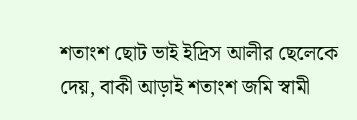শতাংশ ছোট ভাই ইদ্রিস আলীর ছেলেকে দেয়, বাকী আড়াই শতাংশ জমি স্বামী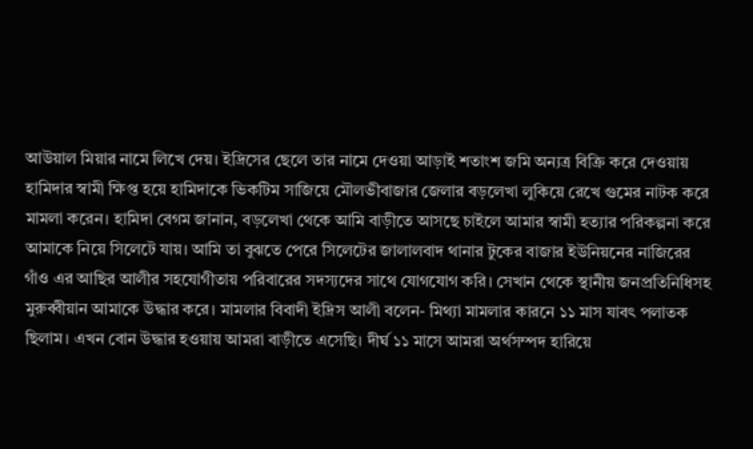আউয়াল মিয়ার নামে লিখে দেয়। ইদ্রিসের ছেলে তার নামে দেওয়া আড়াই শতাংশ জমি অন্যত্র বিক্রি করে দেওয়ায় হামিদার স্বামী ক্ষিপ্ত হয়ে হামিদাকে ভিকটিম সাজিয়ে মৌলভীবাজার জেলার বড়লেখা লুকিয়ে রেখে গুমের নাটক করে মামলা করেন। হামিদা বেগম জানান, বড়লেখা থেকে আমি বাড়ীতে আসছে চাইলে আমার স্বামী হত্যার পরিকল্পনা করে আমাকে নিয়ে সিলেটে যায়। আমি তা বুঝতে পেরে সিলেটের জালালবাদ থানার টুকের বাজার ইউনিয়নের নাজিরের গাঁও এর আছির আলীর সহযোগীতায় পরিবারের সদস্যদের সাথে যোগযোগ করি। সেখান থেকে স্থানীয় জনপ্রতিনিধিসহ মুরুব্বীয়ান আমাকে উদ্ধার করে। মামলার বিবাদী ইদ্রিস আলী বলেন- মিথ্যা মামলার কারনে ১১ মাস যাবৎ পলাতক ছিলাম। এখন বোন উদ্ধার হওয়ায় আমরা বাড়ীতে এসেছি। দীর্ঘ ১১ মাসে আমরা অর্থসম্পদ হারিয়ে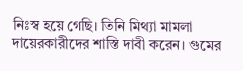নিঃস্ব হয়ে গেছি। তিনি মিথ্যা মামলা দায়েরকারীদের শাস্তি দাবী করেন। গুমের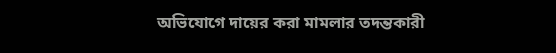অভিযোগে দায়ের করা মামলার তদন্তকারী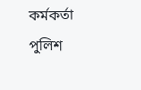কর্মকর্তা পুলিশ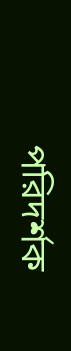পরিদর্শক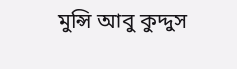মুন্সি আবু কুদ্দুস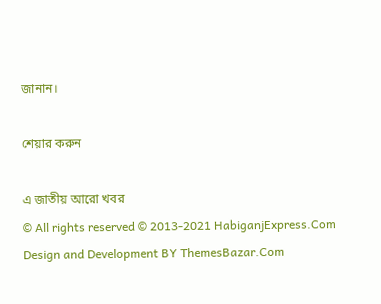জানান।

শেয়ার করুন

এ জাতীয় আরো খবর
© All rights reserved © 2013-2021 HabiganjExpress.Com
Design and Development BY ThemesBazar.Com